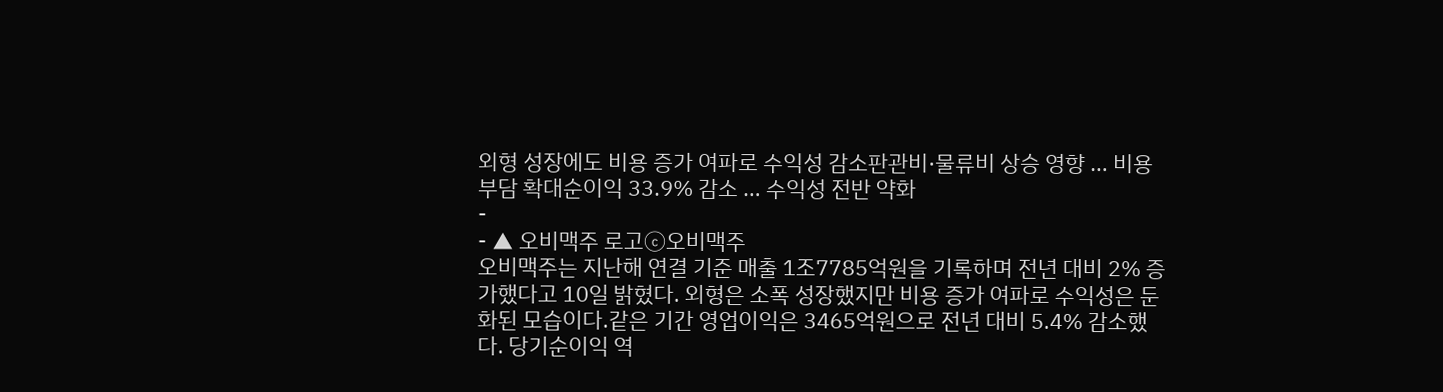외형 성장에도 비용 증가 여파로 수익성 감소판관비·물류비 상승 영향 … 비용 부담 확대순이익 33.9% 감소 … 수익성 전반 약화
-
- ▲ 오비맥주 로고ⓒ오비맥주
오비맥주는 지난해 연결 기준 매출 1조7785억원을 기록하며 전년 대비 2% 증가했다고 10일 밝혔다. 외형은 소폭 성장했지만 비용 증가 여파로 수익성은 둔화된 모습이다.같은 기간 영업이익은 3465억원으로 전년 대비 5.4% 감소했다. 당기순이익 역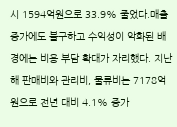시 1594억원으로 33.9% 줄었다.매출 증가에도 불구하고 수익성이 악화된 배경에는 비용 부담 확대가 자리했다. 지난해 판매비와 관리비, 물류비는 7178억원으로 전년 대비 4.1% 증가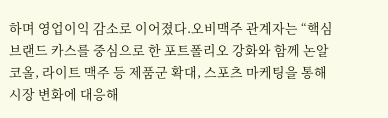하며 영업이익 감소로 이어졌다.오비맥주 관계자는 “핵심 브랜드 카스를 중심으로 한 포트폴리오 강화와 함께 논알코올, 라이트 맥주 등 제품군 확대, 스포츠 마케팅을 통해 시장 변화에 대응해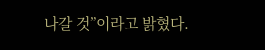나갈 것”이라고 밝혔다.